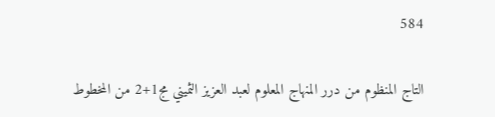584

التاج المنظوم من درر المنهاج المعلوم لعبد العزيز الثميني مج1+2 من المخطوط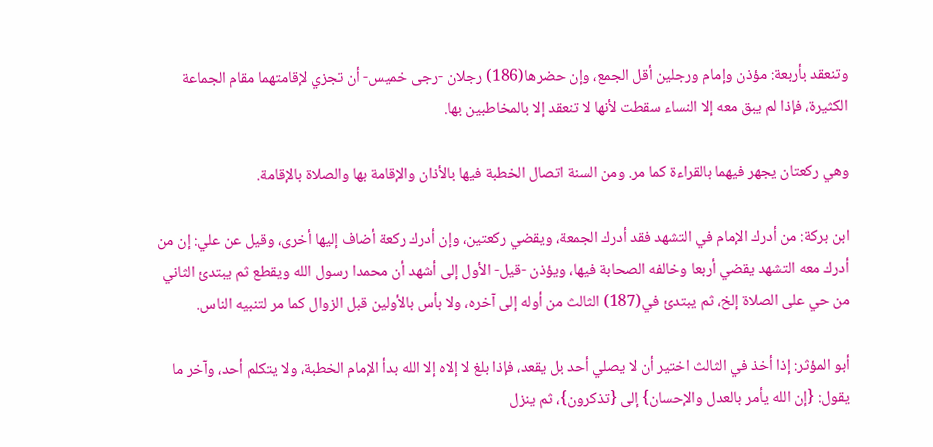وتنعقد بأربعة: مؤذن وإمام ورجلين أقل الجمع، وإن حضرها(186) رجلان -رجى خميس- أن تجزي لإقامتهما مقام الجماعة الكثيرة، فإذا لم يبق معه إلا النساء سقطت لأنها لا تنعقد إلا بالمخاطبين بها.

وهي ركعتان يجهر فيهما بالقراءة كما مر. ومن السنة اتصال الخطبة فيها بالأذان والإقامة بها والصلاة بالإقامة.

ابن بركة: من أدرك الإمام في التشهد فقد أدرك الجمعة، ويقضي ركعتين، وإن أدرك ركعة أضاف إليها أخرى، وقيل عن علي: إن من أدرك معه التشهد يقضي أربعا وخالفه الصحابة فيها، ويؤذن -قيل- الأول إلى أشهد أن محمدا رسول الله ويقطع ثم يبتدئ الثاني من حي على الصلاة إلخ، ثم يبتدئ في(187) الثالث من أوله إلى آخره، ولا بأس بالأولين قبل الزوال كما مر لتنبيه الناس.

أبو المؤثر: إذا أخذ في الثالث اختير أن لا يصلي أحد بل يقعد، فإذا بلغ لا إلاه إلا الله بدأ الإمام الخطبة، ولا يتكلم أحد، وآخر ما يقول: {إن الله يأمر بالعدل والإحسان} إلى {تذكرون}، ثم ينزل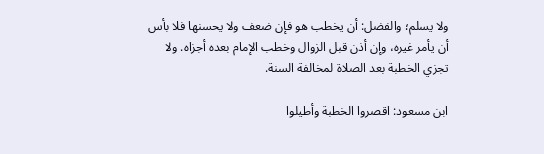ولا يسلم؛ والفضل: أن يخطب هو فإن ضعف ولا يحسنها فلا بأس أن يأمر غيره، وإن أذن قبل الزوال وخطب الإمام بعده أجزاه. ولا تجزي الخطبة بعد الصلاة لمخالفة السنة.

ابن مسعود: اقصروا الخطبة وأطيلوا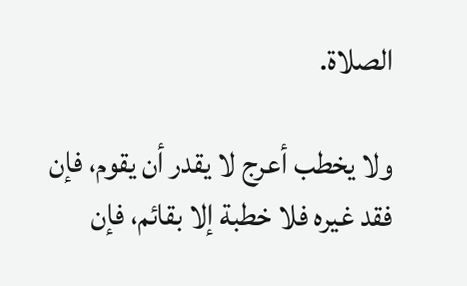الصلاة.

ولا يخطب أعرج لا يقدر أن يقوم، فإن فقد غيره فلا خطبة إلا بقائم، فإن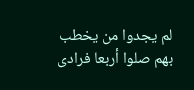لم يجدوا من يخطب بهم صلوا أربعا فرادى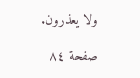ولا يعذرون.

صفحة ٨٤